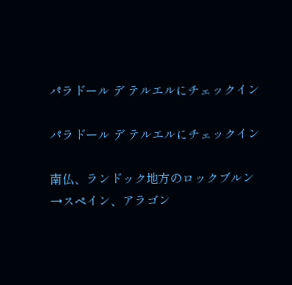パラドール デ テルエルにチェックイン

パラドール デ テルエルにチェックイン

南仏、ランドック地方のロックブルン→スペイン、アラゴン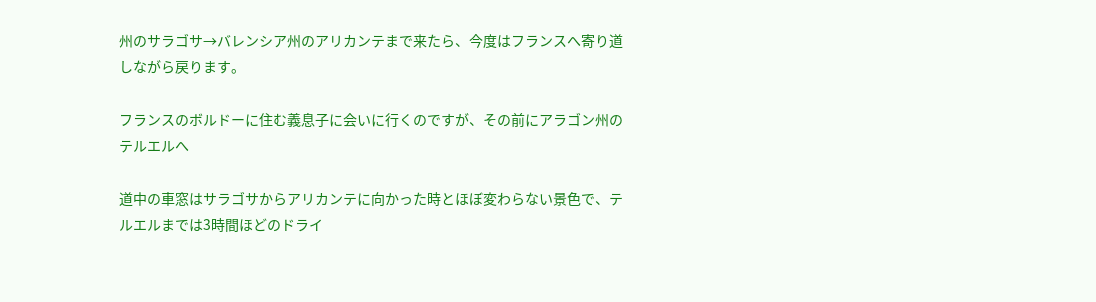州のサラゴサ→バレンシア州のアリカンテまで来たら、今度はフランスへ寄り道しながら戻ります。

フランスのボルドーに住む義息子に会いに行くのですが、その前にアラゴン州のテルエルへ

道中の車窓はサラゴサからアリカンテに向かった時とほぼ変わらない景色で、テルエルまでは3時間ほどのドライ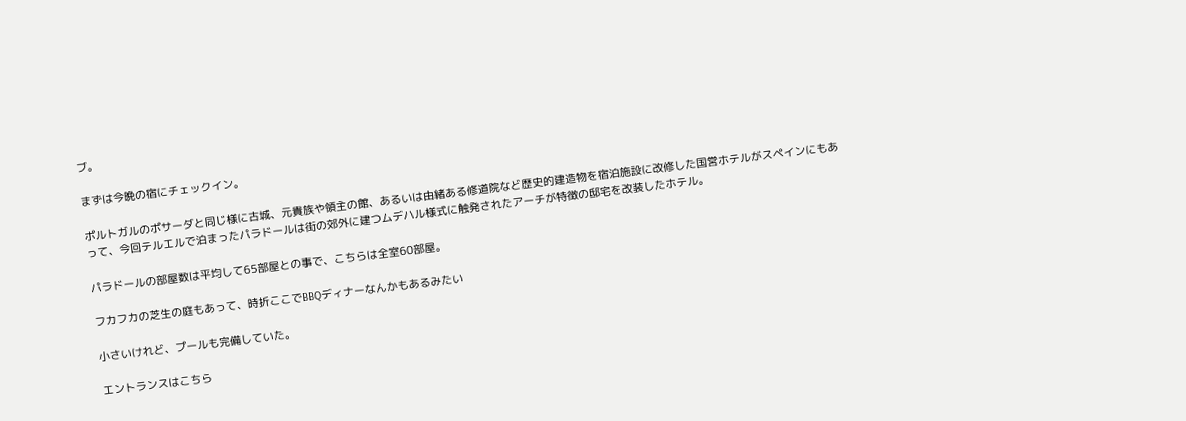ブ。

まずは今晩の宿にチェックイン。

ポルトガルのポサーダと同じ様に古城、元貴族や領主の館、あるいは由緒ある修道院など歴史的建造物を宿泊施設に改修した国営ホテルがスペインにもあって、今回テルエルで泊まったパラドールは街の郊外に建つムデハル様式に触発されたアーチが特徴の邸宅を改装したホテル。

パラドールの部屋数は平均して65部屋との事で、こちらは全室60部屋。

フカフカの芝生の庭もあって、時折ここでBBQディナーなんかもあるみたい

小さいけれど、プールも完備していた。

エントランスはこちら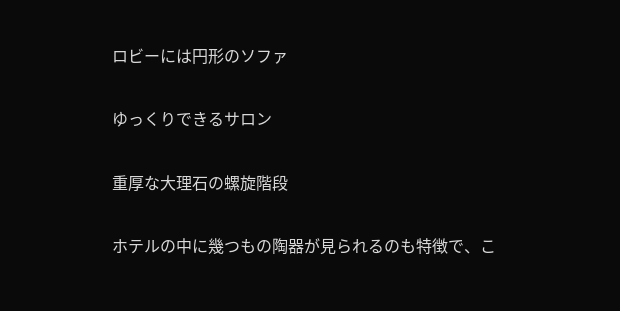ロビーには円形のソファ

ゆっくりできるサロン

重厚な大理石の螺旋階段

ホテルの中に幾つもの陶器が見られるのも特徴で、こ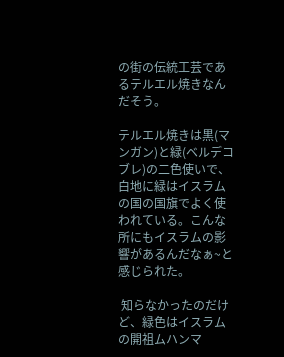の街の伝統工芸であるテルエル焼きなんだそう。

テルエル焼きは黒(マンガン)と緑(ベルデコブレ)の二色使いで、白地に緑はイスラムの国の国旗でよく使われている。こんな所にもイスラムの影響があるんだなぁ~と感じられた。

 知らなかったのだけど、緑色はイスラムの開祖ムハンマ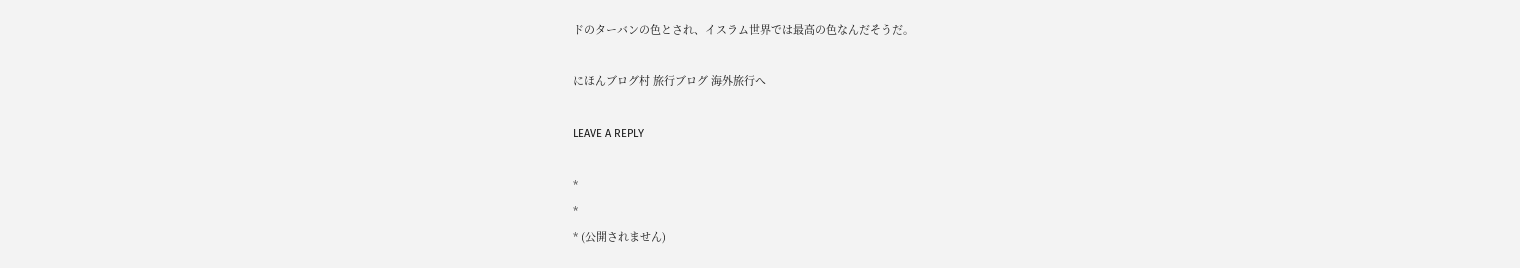ドのターバンの色とされ、イスラム世界では最高の色なんだそうだ。

にほんブログ村 旅行ブログ 海外旅行へ

LEAVE A REPLY

*
*
* (公開されません)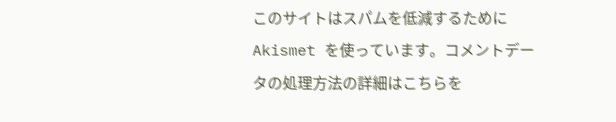このサイトはスパムを低減するために Akismet を使っています。コメントデータの処理方法の詳細はこちらを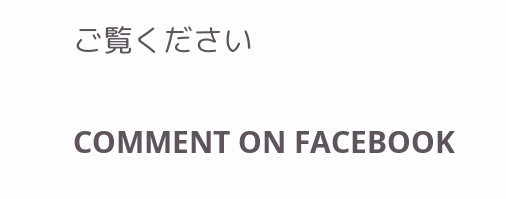ご覧ください

COMMENT ON FACEBOOK